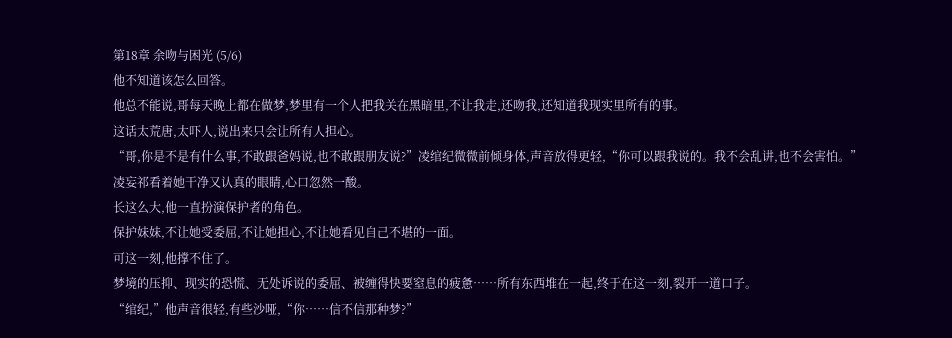第18章 余吻与困光 (5/6)
他不知道该怎么回答。
他总不能说,哥每天晚上都在做梦,梦里有一个人把我关在黑暗里,不让我走,还吻我,还知道我现实里所有的事。
这话太荒唐,太吓人,说出来只会让所有人担心。
“哥,你是不是有什么事,不敢跟爸妈说,也不敢跟朋友说?”凌绾纪微微前倾身体,声音放得更轻,“你可以跟我说的。我不会乱讲,也不会害怕。”
凌妄祁看着她干净又认真的眼睛,心口忽然一酸。
长这么大,他一直扮演保护者的角色。
保护妹妹,不让她受委屈,不让她担心,不让她看见自己不堪的一面。
可这一刻,他撑不住了。
梦境的压抑、现实的恐慌、无处诉说的委屈、被缠得快要窒息的疲惫……所有东西堆在一起,终于在这一刻,裂开一道口子。
“绾纪,”他声音很轻,有些沙哑,“你……信不信那种梦?”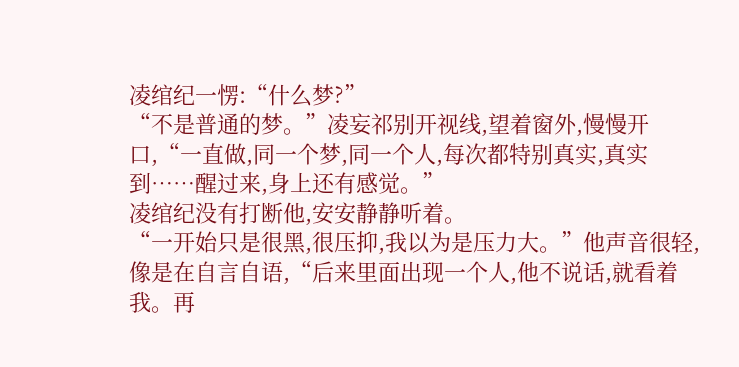凌绾纪一愣:“什么梦?”
“不是普通的梦。”凌妄祁别开视线,望着窗外,慢慢开口,“一直做,同一个梦,同一个人,每次都特别真实,真实到……醒过来,身上还有感觉。”
凌绾纪没有打断他,安安静静听着。
“一开始只是很黑,很压抑,我以为是压力大。”他声音很轻,像是在自言自语,“后来里面出现一个人,他不说话,就看着我。再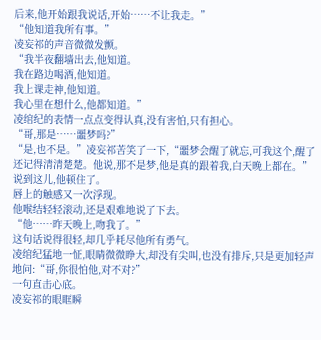后来,他开始跟我说话,开始……不让我走。”
“他知道我所有事。”
凌妄祁的声音微微发颤。
“我半夜翻墙出去,他知道。
我在路边喝酒,他知道。
我上课走神,他知道。
我心里在想什么,他都知道。”
凌绾纪的表情一点点变得认真,没有害怕,只有担心。
“哥,那是……噩梦吗?”
“是,也不是。”凌妄祁苦笑了一下,“噩梦会醒了就忘,可我这个,醒了还记得清清楚楚。他说,那不是梦,他是真的跟着我,白天晚上都在。”
说到这儿,他顿住了。
唇上的触感又一次浮现。
他喉结轻轻滚动,还是艰难地说了下去。
“他……昨天晚上,吻我了。”
这句话说得很轻,却几乎耗尽他所有勇气。
凌绾纪猛地一怔,眼睛微微睁大,却没有尖叫,也没有排斥,只是更加轻声地问:“哥,你很怕他,对不对?”
一句直击心底。
凌妄祁的眼眶瞬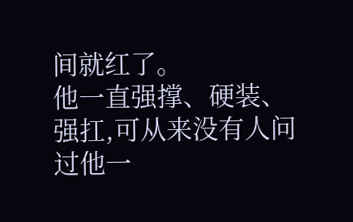间就红了。
他一直强撑、硬装、强扛,可从来没有人问过他一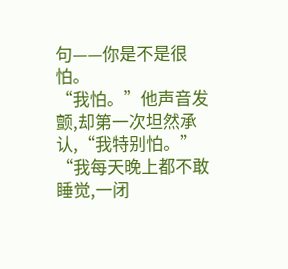句——你是不是很怕。
“我怕。”他声音发颤,却第一次坦然承认,“我特别怕。”
“我每天晚上都不敢睡觉,一闭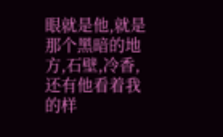眼就是他,就是那个黑暗的地方,石壁,冷香,还有他看着我的样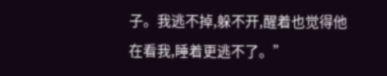子。我逃不掉,躲不开,醒着也觉得他在看我,睡着更逃不了。”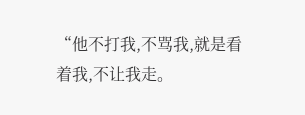“他不打我,不骂我,就是看着我,不让我走。